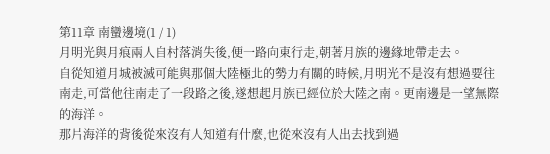第11章 南蠻邊境(1 / 1)
月明光與月痕兩人自村落消失後,便一路向東行走,朝著月族的邊緣地帶走去。
自從知道月城被滅可能與那個大陸極北的勢力有關的時候,月明光不是沒有想過要往南走,可當他往南走了一段路之後,遂想起月族已經位於大陸之南。更南邊是一望無際的海洋。
那片海洋的背後從來沒有人知道有什麼,也從來沒有人出去找到過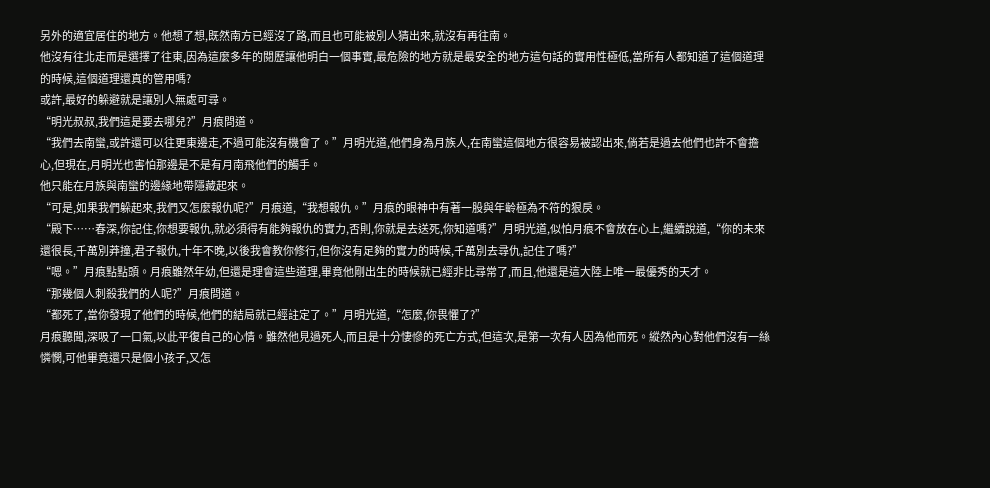另外的適宜居住的地方。他想了想,既然南方已經沒了路,而且也可能被別人猜出來,就沒有再往南。
他沒有往北走而是選擇了往東,因為這麼多年的閱歷讓他明白一個事實,最危險的地方就是最安全的地方這句話的實用性極低,當所有人都知道了這個道理的時候,這個道理還真的管用嗎?
或許,最好的躲避就是讓別人無處可尋。
“明光叔叔,我們這是要去哪兒?”月痕問道。
“我們去南蠻,或許還可以往更東邊走,不過可能沒有機會了。”月明光道,他們身為月族人,在南蠻這個地方很容易被認出來,倘若是過去他們也許不會擔心,但現在,月明光也害怕那邊是不是有月南飛他們的觸手。
他只能在月族與南蠻的邊緣地帶隱藏起來。
“可是,如果我們躲起來,我們又怎麼報仇呢?”月痕道,“我想報仇。”月痕的眼神中有著一股與年齡極為不符的狠戾。
“殿下……春深,你記住,你想要報仇,就必須得有能夠報仇的實力,否則,你就是去送死,你知道嗎?”月明光道,似怕月痕不會放在心上,繼續說道,“你的未來還很長,千萬別莽撞,君子報仇,十年不晚,以後我會教你修行,但你沒有足夠的實力的時候,千萬別去尋仇,記住了嗎?”
“嗯。”月痕點點頭。月痕雖然年幼,但還是理會這些道理,畢竟他剛出生的時候就已經非比尋常了,而且,他還是這大陸上唯一最優秀的天才。
“那幾個人刺殺我們的人呢?”月痕問道。
“都死了,當你發現了他們的時候,他們的結局就已經註定了。”月明光道,“怎麼,你畏懼了?”
月痕聽聞,深吸了一口氣,以此平復自己的心情。雖然他見過死人,而且是十分悽慘的死亡方式,但這次,是第一次有人因為他而死。縱然內心對他們沒有一絲憐憫,可他畢竟還只是個小孩子,又怎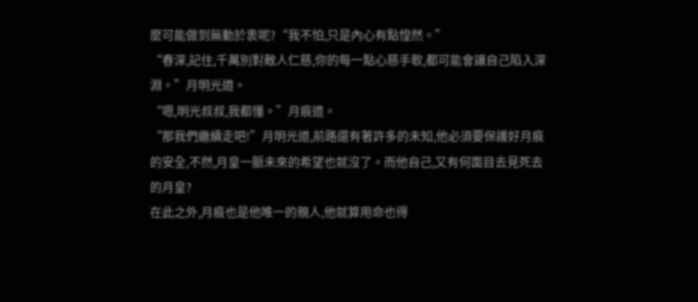麼可能做到無動於衷呢?“我不怕,只是內心有點惶然。”
“春深,記住,千萬別對敵人仁慈,你的每一點心慈手軟,都可能會讓自己陷入深淵。”月明光道。
“嗯,明光叔叔,我都懂。”月痕道。
“那我們繼續走吧!”月明光道,前路還有著許多的未知,他必須要保護好月痕的安全,不然,月皇一脈未來的希望也就沒了。而他自己,又有何面目去見死去的月皇?
在此之外,月痕也是他唯一的親人,他就算用命也得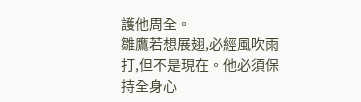護他周全。
雛鷹若想展翅,必經風吹雨打,但不是現在。他必須保持全身心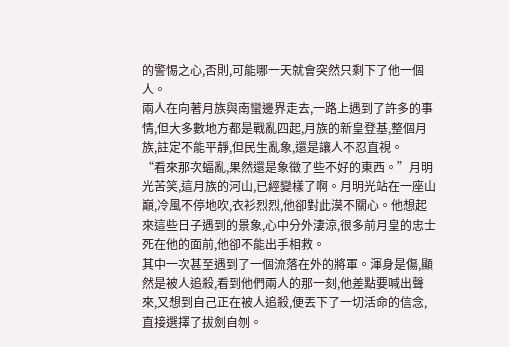的警惕之心,否則,可能哪一天就會突然只剩下了他一個人。
兩人在向著月族與南蠻邊界走去,一路上遇到了許多的事情,但大多數地方都是戰亂四起,月族的新皇登基,整個月族,註定不能平靜,但民生亂象,還是讓人不忍直視。
“看來那次蝠亂,果然還是象徵了些不好的東西。”月明光苦笑,這月族的河山,已經變樣了啊。月明光站在一座山巔,冷風不停地吹,衣衫烈烈,他卻對此漠不關心。他想起來這些日子遇到的景象,心中分外淒涼,很多前月皇的忠士死在他的面前,他卻不能出手相救。
其中一次甚至遇到了一個流落在外的將軍。渾身是傷,顯然是被人追殺,看到他們兩人的那一刻,他差點要喊出聲來,又想到自己正在被人追殺,便丟下了一切活命的信念,直接選擇了拔劍自刎。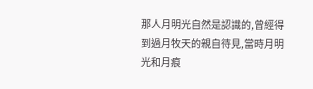那人月明光自然是認識的,曾經得到過月牧天的親自待見,當時月明光和月痕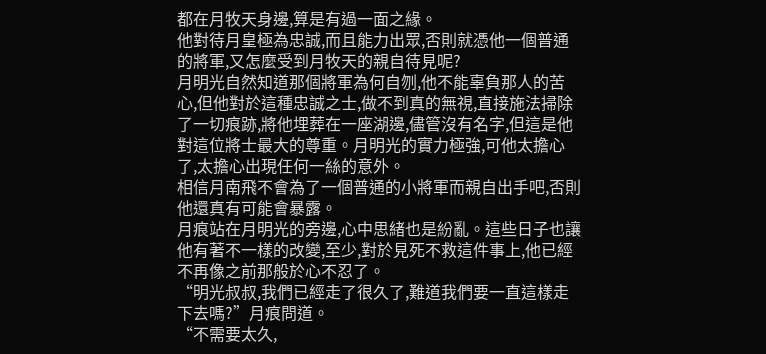都在月牧天身邊,算是有過一面之緣。
他對待月皇極為忠誠,而且能力出眾,否則就憑他一個普通的將軍,又怎麼受到月牧天的親自待見呢?
月明光自然知道那個將軍為何自刎,他不能辜負那人的苦心,但他對於這種忠誠之士,做不到真的無視,直接施法掃除了一切痕跡,將他埋葬在一座湖邊,儘管沒有名字,但這是他對這位將士最大的尊重。月明光的實力極強,可他太擔心了,太擔心出現任何一絲的意外。
相信月南飛不會為了一個普通的小將軍而親自出手吧,否則他還真有可能會暴露。
月痕站在月明光的旁邊,心中思緒也是紛亂。這些日子也讓他有著不一樣的改變,至少,對於見死不救這件事上,他已經不再像之前那般於心不忍了。
“明光叔叔,我們已經走了很久了,難道我們要一直這樣走下去嗎?”月痕問道。
“不需要太久,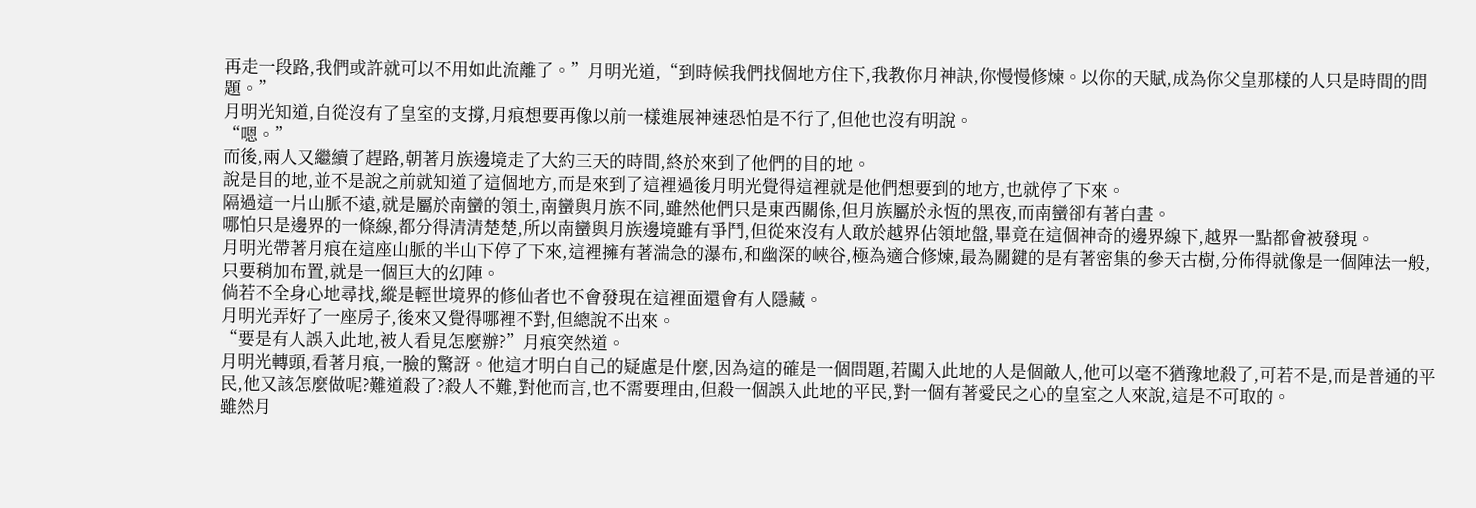再走一段路,我們或許就可以不用如此流離了。”月明光道,“到時候我們找個地方住下,我教你月神訣,你慢慢修煉。以你的天賦,成為你父皇那樣的人只是時間的問題。”
月明光知道,自從沒有了皇室的支撐,月痕想要再像以前一樣進展神速恐怕是不行了,但他也沒有明說。
“嗯。”
而後,兩人又繼續了趕路,朝著月族邊境走了大約三天的時間,終於來到了他們的目的地。
說是目的地,並不是說之前就知道了這個地方,而是來到了這裡過後月明光覺得這裡就是他們想要到的地方,也就停了下來。
隔過這一片山脈不遠,就是屬於南蠻的領土,南蠻與月族不同,雖然他們只是東西關係,但月族屬於永恆的黑夜,而南蠻卻有著白晝。
哪怕只是邊界的一條線,都分得清清楚楚,所以南蠻與月族邊境雖有爭鬥,但從來沒有人敢於越界佔領地盤,畢竟在這個神奇的邊界線下,越界一點都會被發現。
月明光帶著月痕在這座山脈的半山下停了下來,這裡擁有著湍急的瀑布,和幽深的峽谷,極為適合修煉,最為關鍵的是有著密集的參天古樹,分佈得就像是一個陣法一般,只要稍加布置,就是一個巨大的幻陣。
倘若不全身心地尋找,縱是輕世境界的修仙者也不會發現在這裡面還會有人隱藏。
月明光弄好了一座房子,後來又覺得哪裡不對,但總說不出來。
“要是有人誤入此地,被人看見怎麼辦?”月痕突然道。
月明光轉頭,看著月痕,一臉的驚訝。他這才明白自己的疑慮是什麼,因為這的確是一個問題,若闖入此地的人是個敵人,他可以毫不猶豫地殺了,可若不是,而是普通的平民,他又該怎麼做呢?難道殺了?殺人不難,對他而言,也不需要理由,但殺一個誤入此地的平民,對一個有著愛民之心的皇室之人來說,這是不可取的。
雖然月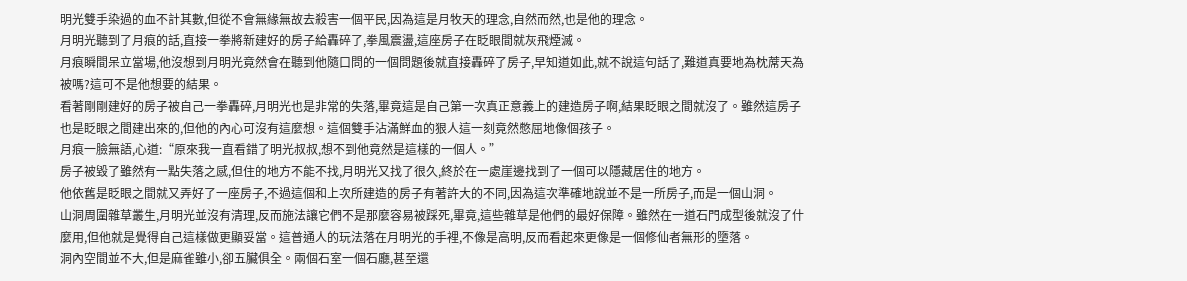明光雙手染過的血不計其數,但從不會無緣無故去殺害一個平民,因為這是月牧天的理念,自然而然,也是他的理念。
月明光聽到了月痕的話,直接一拳將新建好的房子給轟碎了,拳風震盪,這座房子在眨眼間就灰飛煙滅。
月痕瞬間呆立當場,他沒想到月明光竟然會在聽到他隨口問的一個問題後就直接轟碎了房子,早知道如此,就不說這句話了,難道真要地為枕蓆天為被嗎?這可不是他想要的結果。
看著剛剛建好的房子被自己一拳轟碎,月明光也是非常的失落,畢竟這是自己第一次真正意義上的建造房子啊,結果眨眼之間就沒了。雖然這房子也是眨眼之間建出來的,但他的內心可沒有這麼想。這個雙手沾滿鮮血的狠人這一刻竟然憋屈地像個孩子。
月痕一臉無語,心道:“原來我一直看錯了明光叔叔,想不到他竟然是這樣的一個人。”
房子被毀了雖然有一點失落之感,但住的地方不能不找,月明光又找了很久,終於在一處崖邊找到了一個可以隱藏居住的地方。
他依舊是眨眼之間就又弄好了一座房子,不過這個和上次所建造的房子有著許大的不同,因為這次準確地說並不是一所房子,而是一個山洞。
山洞周圍雜草叢生,月明光並沒有清理,反而施法讓它們不是那麼容易被踩死,畢竟,這些雜草是他們的最好保障。雖然在一道石門成型後就沒了什麼用,但他就是覺得自己這樣做更顯妥當。這普通人的玩法落在月明光的手裡,不像是高明,反而看起來更像是一個修仙者無形的墮落。
洞內空間並不大,但是麻雀雖小,卻五臟俱全。兩個石室一個石廳,甚至還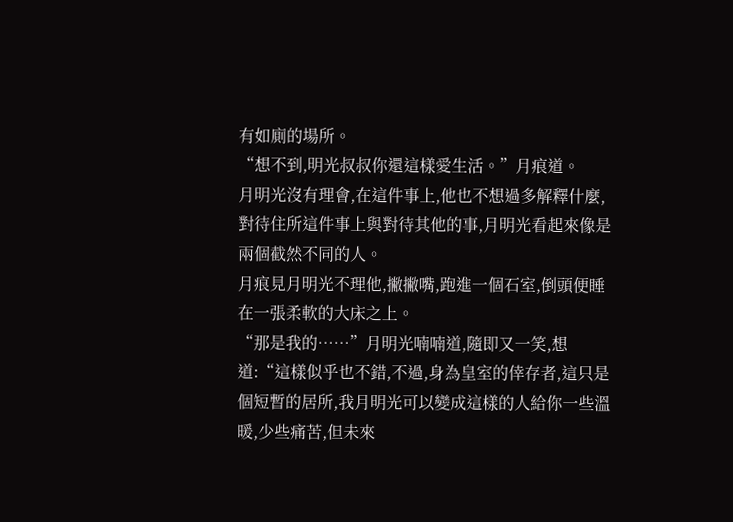有如廁的場所。
“想不到,明光叔叔你還這樣愛生活。”月痕道。
月明光沒有理會,在這件事上,他也不想過多解釋什麼,對待住所這件事上與對待其他的事,月明光看起來像是兩個截然不同的人。
月痕見月明光不理他,撇撇嘴,跑進一個石室,倒頭便睡在一張柔軟的大床之上。
“那是我的……”月明光喃喃道,隨即又一笑,想道:“這樣似乎也不錯,不過,身為皇室的倖存者,這只是個短暫的居所,我月明光可以變成這樣的人給你一些溫暖,少些痛苦,但未來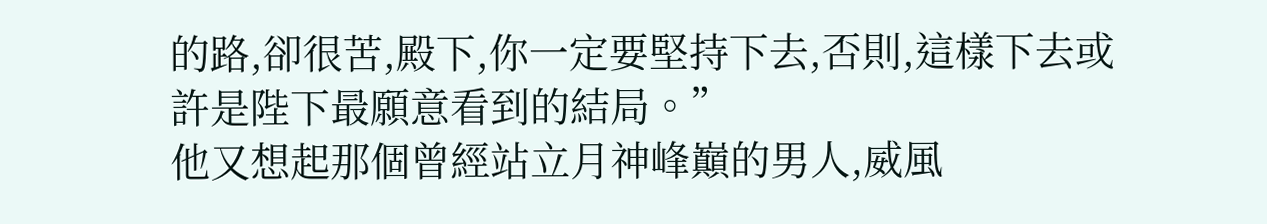的路,卻很苦,殿下,你一定要堅持下去,否則,這樣下去或許是陛下最願意看到的結局。”
他又想起那個曾經站立月神峰巔的男人,威風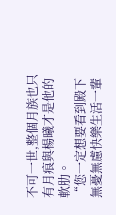不可一世,整個月族也只有月痕與楊曦才是他的軟肋。
“您一定想要看到殿下無憂無慮快樂生活一輩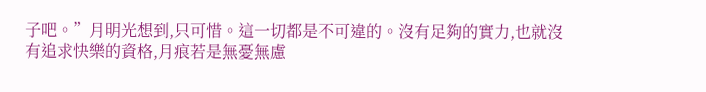子吧。”月明光想到,只可惜。這一切都是不可違的。沒有足夠的實力,也就沒有追求快樂的資格,月痕若是無憂無慮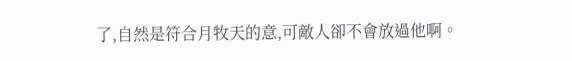了,自然是符合月牧天的意,可敵人卻不會放過他啊。